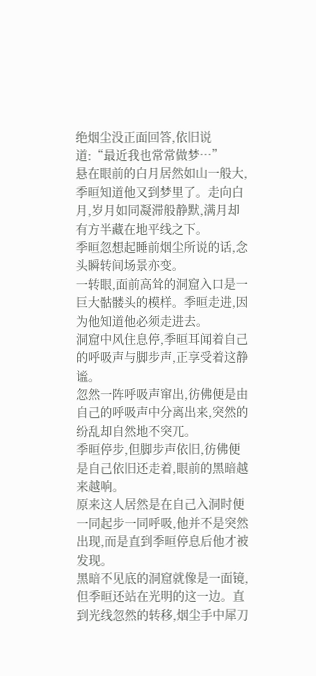绝烟尘没正面回答,依旧说道:“最近我也常常做梦…”
悬在眼前的白月居然如山一般大,季晅知道他又到梦里了。走向白月,岁月如同凝滞般静默,满月却有方半藏在地平线之下。
季晅忽想起睡前烟尘所说的话,念头瞬转间场景亦变。
一转眼,面前高耸的洞窟入口是一巨大骷髅头的模样。季晅走进,因为他知道他必须走进去。
洞窟中风住息停,季晅耳闻着自己的呼吸声与脚步声,正享受着这静谧。
忽然一阵呼吸声窜出,彷佛便是由自己的呼吸声中分离出来,突然的纷乱却自然地不突兀。
季晅停步,但脚步声依旧,彷佛便是自己依旧还走着,眼前的黑暗越来越响。
原来这人居然是在自己入洞时便一同起步一同呼吸,他并不是突然出现,而是直到季晅停息后他才被发现。
黑暗不见底的洞窟就像是一面镜,但季晅还站在光明的这一边。直到光线忽然的转移,烟尘手中犀刀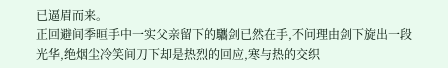已逼眉而来。
正回避间季晅手中一实父亲留下的驨剑已然在手,不问理由剑下旋出一段光华,绝烟尘冷笑间刀下却是热烈的回应,寒与热的交织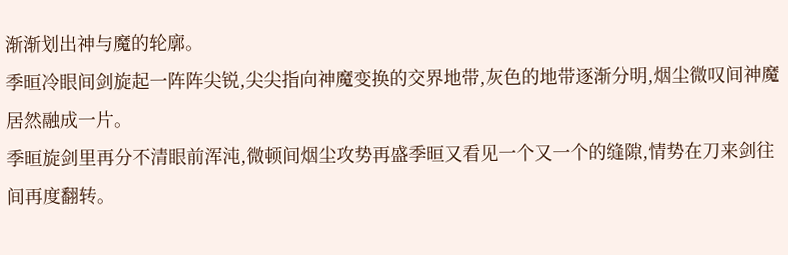渐渐划出神与魔的轮廓。
季晅冷眼间剑旋起一阵阵尖锐,尖尖指向神魔变换的交界地带,灰色的地带逐渐分明,烟尘微叹间神魔居然融成一片。
季晅旋剑里再分不清眼前浑沌,微顿间烟尘攻势再盛季晅又看见一个又一个的缝隙,情势在刀来剑往间再度翻转。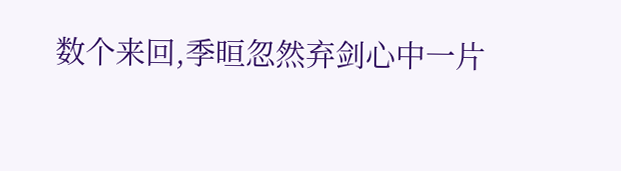数个来回,季晅忽然弃剑心中一片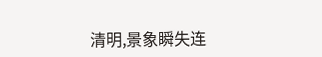清明,景象瞬失连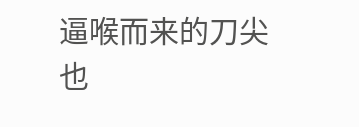逼喉而来的刀尖也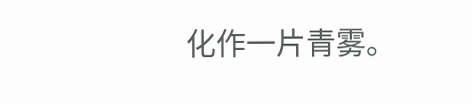化作一片青雾。